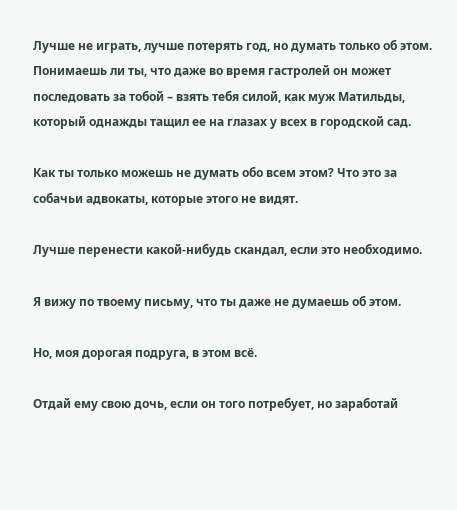Лучше не играть, лучше потерять год, но думать только об этом. Понимаешь ли ты, что даже во время гастролей он может последовать за тобой – взять тебя силой, как муж Матильды, который однажды тащил ее на глазах у всех в городской сад.

Как ты только можешь не думать обо всем этом? Что это за собачьи адвокаты, которые этого не видят.

Лучше перенести какой-нибудь скандал, если это необходимо.

Я вижу по твоему письму, что ты даже не думаешь об этом.

Но, моя дорогая подруга, в этом всё.

Отдай ему свою дочь, если он того потребует, но заработай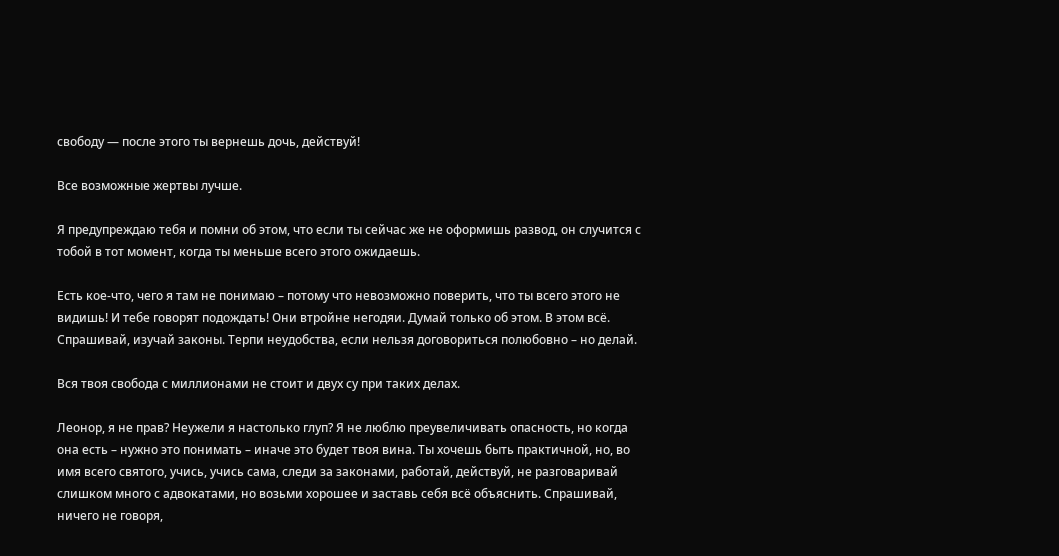свободу — после этого ты вернешь дочь, действуй!

Все возможные жертвы лучше.

Я предупреждаю тебя и помни об этом, что если ты сейчас же не оформишь развод, он случится с тобой в тот момент, когда ты меньше всего этого ожидаешь.

Есть кое-что, чего я там не понимаю – потому что невозможно поверить, что ты всего этого не видишь! И тебе говорят подождать! Они втройне негодяи. Думай только об этом. В этом всё. Спрашивай, изучай законы. Терпи неудобства, если нельзя договориться полюбовно – но делай.

Вся твоя свобода с миллионами не стоит и двух су при таких делах.

Леонор, я не прав? Неужели я настолько глуп? Я не люблю преувеличивать опасность, но когда она есть – нужно это понимать – иначе это будет твоя вина. Ты хочешь быть практичной, но, во имя всего святого, учись, учись сама, следи за законами, работай, действуй, не разговаривай слишком много с адвокатами, но возьми хорошее и заставь себя всё объяснить. Спрашивай, ничего не говоря,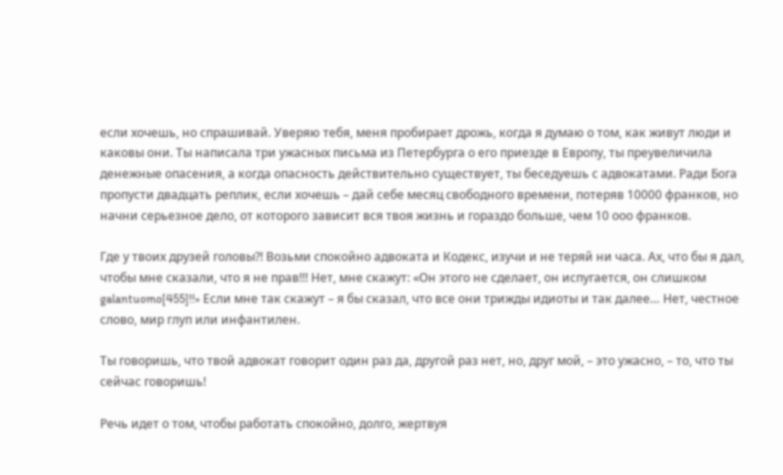если хочешь, но спрашивай. Уверяю тебя, меня пробирает дрожь, когда я думаю о том, как живут люди и каковы они. Ты написала три ужасных письма из Петербурга о его приезде в Европу, ты преувеличила денежные опасения, а когда опасность действительно существует, ты беседуешь с адвокатами. Ради Бога пропусти двадцать реплик, если хочешь – дай себе месяц свободного времени, потеряв 10000 франков, но начни серьезное дело, от которого зависит вся твоя жизнь и гораздо больше, чем 10 ооо франков.

Где у твоих друзей головы?! Возьми спокойно адвоката и Кодекс, изучи и не теряй ни часа. Ах, что бы я дал, чтобы мне сказали, что я не прав!!! Нет, мне скажут: «Он этого не сделает, он испугается, он слишком galantuomo[455]!!» Если мне так скажут – я бы сказал, что все они трижды идиоты и так далее… Нет, честное слово, мир глуп или инфантилен.

Ты говоришь, что твой адвокат говорит один раз да, другой раз нет, но, друг мой, – это ужасно, – то, что ты сейчас говоришь!

Речь идет о том, чтобы работать спокойно, долго, жертвуя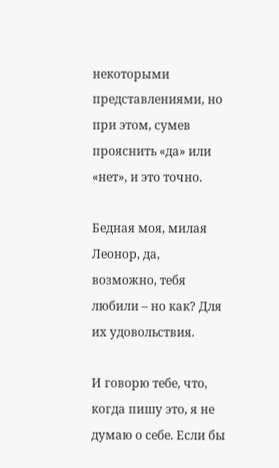некоторыми представлениями, но при этом, сумев прояснить «да» или «нет», и это точно.

Бедная моя, милая Леонор, да, возможно, тебя любили – но как? Для их удовольствия.

И говорю тебе, что, когда пишу это, я не думаю о себе. Если бы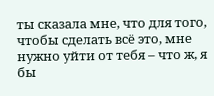ты сказала мне, что для того, чтобы сделать всё это, мне нужно уйти от тебя – что ж, я бы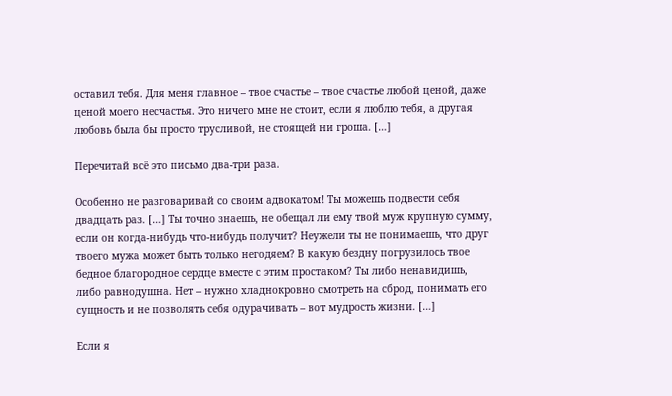оставил тебя. Для меня главное – твое счастье – твое счастье любой ценой, даже ценой моего несчастья. Это ничего мне не стоит, если я люблю тебя, а другая любовь была бы просто трусливой, не стоящей ни гроша. […]

Перечитай всё это письмо два-три раза.

Особенно не разговаривай со своим адвокатом! Ты можешь подвести себя двадцать раз. […] Ты точно знаешь, не обещал ли ему твой муж крупную сумму, если он когда-нибудь что-нибудь получит? Неужели ты не понимаешь, что друг твоего мужа может быть только негодяем? В какую бездну погрузилось твое бедное благородное сердце вместе с этим простаком? Ты либо ненавидишь, либо равнодушна. Нет – нужно хладнокровно смотреть на сброд, понимать его сущность и не позволять себя одурачивать – вот мудрость жизни. […]

Если я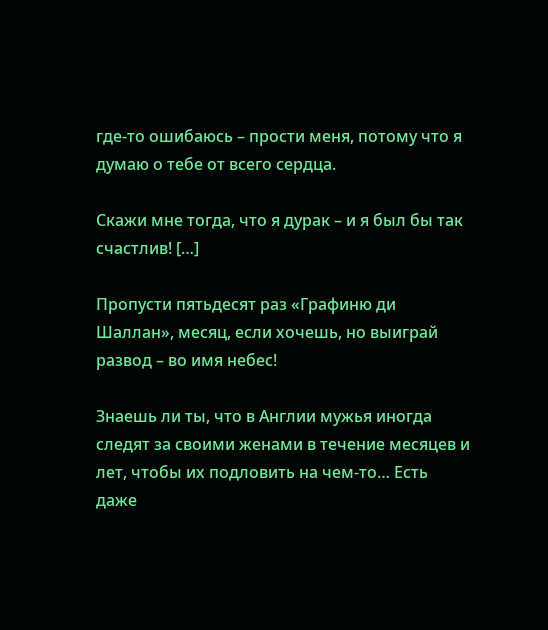где-то ошибаюсь – прости меня, потому что я думаю о тебе от всего сердца.

Скажи мне тогда, что я дурак – и я был бы так счастлив! […]

Пропусти пятьдесят раз «Графиню ди Шаллан», месяц, если хочешь, но выиграй развод – во имя небес!

Знаешь ли ты, что в Англии мужья иногда следят за своими женами в течение месяцев и лет, чтобы их подловить на чем-то… Есть даже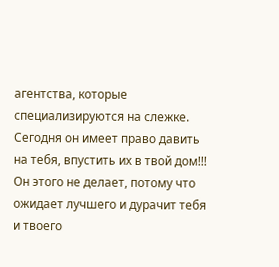агентства, которые специализируются на слежке. Сегодня он имеет право давить на тебя, впустить их в твой дом!!! Он этого не делает, потому что ожидает лучшего и дурачит тебя и твоего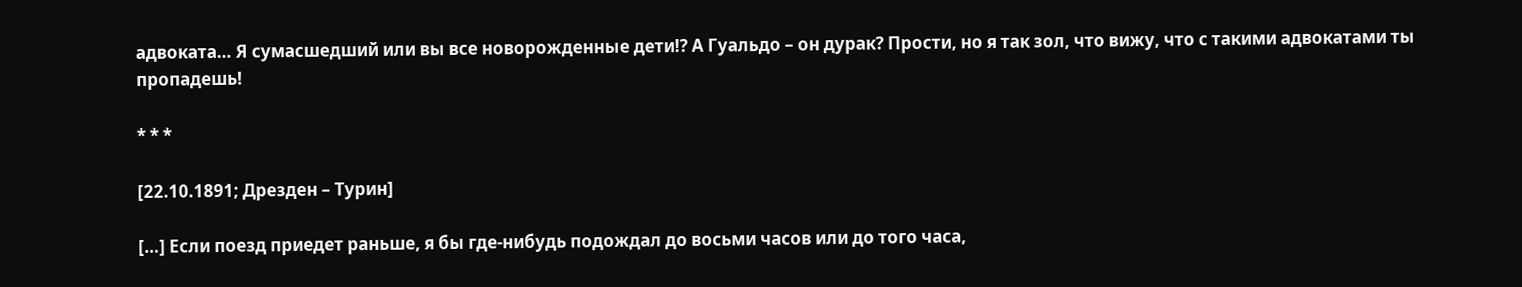адвоката… Я сумасшедший или вы все новорожденные дети!? А Гуальдо – он дурак? Прости, но я так зол, что вижу, что с такими адвокатами ты пропадешь!

* * *

[22.10.1891; Дрезден – Турин]

[…] Если поезд приедет раньше, я бы где-нибудь подождал до восьми часов или до того часа,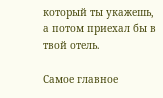который ты укажешь, а потом приехал бы в твой отель.

Самое главное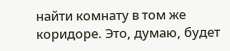найти комнату в том же коридоре. Это, думаю, будет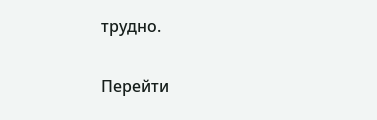трудно.

Перейти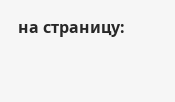на страницу: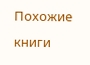Похожие книги